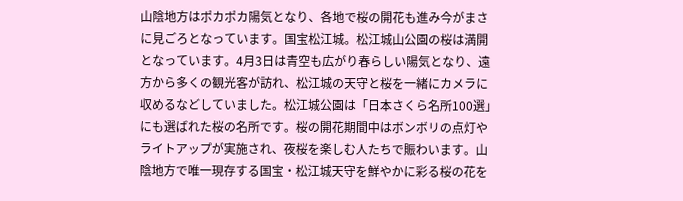山陰地方はポカポカ陽気となり、各地で桜の開花も進み今がまさに見ごろとなっています。国宝松江城。松江城山公園の桜は満開となっています。4月3日は青空も広がり春らしい陽気となり、遠方から多くの観光客が訪れ、松江城の天守と桜を一緒にカメラに収めるなどしていました。松江城公園は「日本さくら名所100選」にも選ばれた桜の名所です。桜の開花期間中はボンボリの点灯やライトアップが実施され、夜桜を楽しむ人たちで賑わいます。山陰地方で唯一現存する国宝・松江城天守を鮮やかに彩る桜の花を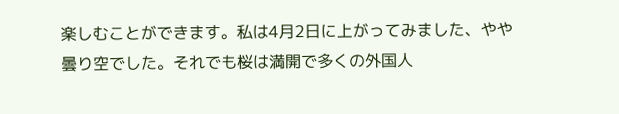楽しむことができます。私は4月2日に上がってみました、やや曇り空でした。それでも桜は満開で多くの外国人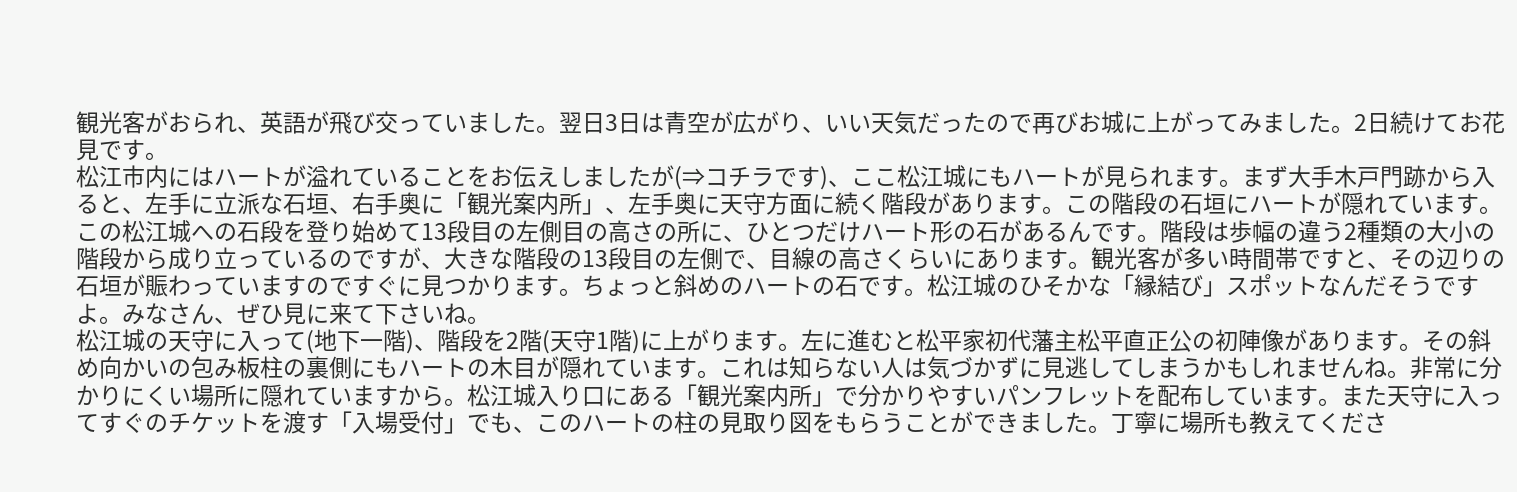観光客がおられ、英語が飛び交っていました。翌日3日は青空が広がり、いい天気だったので再びお城に上がってみました。2日続けてお花見です。
松江市内にはハートが溢れていることをお伝えしましたが(⇒コチラです)、ここ松江城にもハートが見られます。まず大手木戸門跡から入ると、左手に立派な石垣、右手奥に「観光案内所」、左手奥に天守方面に続く階段があります。この階段の石垣にハートが隠れています。この松江城への石段を登り始めて13段目の左側目の高さの所に、ひとつだけハート形の石があるんです。階段は歩幅の違う2種類の大小の階段から成り立っているのですが、大きな階段の13段目の左側で、目線の高さくらいにあります。観光客が多い時間帯ですと、その辺りの石垣が賑わっていますのですぐに見つかります。ちょっと斜めのハートの石です。松江城のひそかな「縁結び」スポットなんだそうですよ。みなさん、ぜひ見に来て下さいね。
松江城の天守に入って(地下一階)、階段を2階(天守1階)に上がります。左に進むと松平家初代藩主松平直正公の初陣像があります。その斜め向かいの包み板柱の裏側にもハートの木目が隠れています。これは知らない人は気づかずに見逃してしまうかもしれませんね。非常に分かりにくい場所に隠れていますから。松江城入り口にある「観光案内所」で分かりやすいパンフレットを配布しています。また天守に入ってすぐのチケットを渡す「入場受付」でも、このハートの柱の見取り図をもらうことができました。丁寧に場所も教えてくださ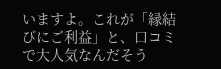いますよ。これが「縁結びにご利益」と、口コミで大人気なんだそう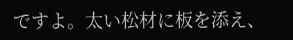ですよ。太い松材に板を添え、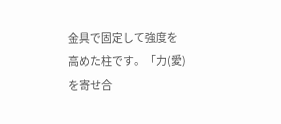金具で固定して強度を高めた柱です。「力(愛)を寄せ合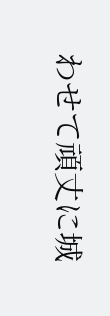わせて頑丈に城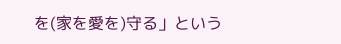を(家を愛を)守る」という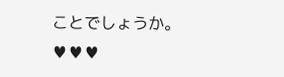ことでしょうか。♥♥♥